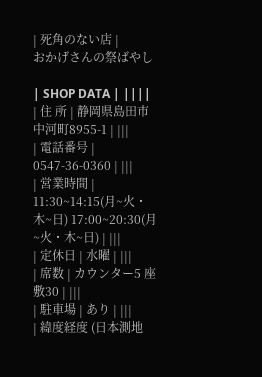| 死角のない店 |
おかげさんの祭ばやし

| SHOP DATA | ||||
| 住 所 | 静岡県島田市中河町8955-1 | |||
| 電話番号 | 0547-36-0360 | |||
| 営業時間 | 11:30~14:15(月~火・木~日) 17:00~20:30(月~火・木~日) | |||
| 定休日 | 水曜 | |||
| 席数 | カウンター5 座敷30 | |||
| 駐車場 | あり | |||
| 緯度経度 (日本測地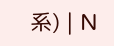系) | N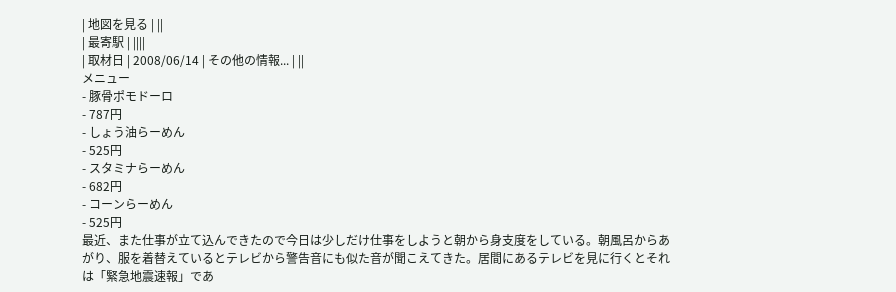| 地図を見る | ||
| 最寄駅 | ||||
| 取材日 | 2008/06/14 | その他の情報... | ||
メニュー
- 豚骨ポモドーロ
- 787円
- しょう油らーめん
- 525円
- スタミナらーめん
- 682円
- コーンらーめん
- 525円
最近、また仕事が立て込んできたので今日は少しだけ仕事をしようと朝から身支度をしている。朝風呂からあがり、服を着替えているとテレビから警告音にも似た音が聞こえてきた。居間にあるテレビを見に行くとそれは「緊急地震速報」であ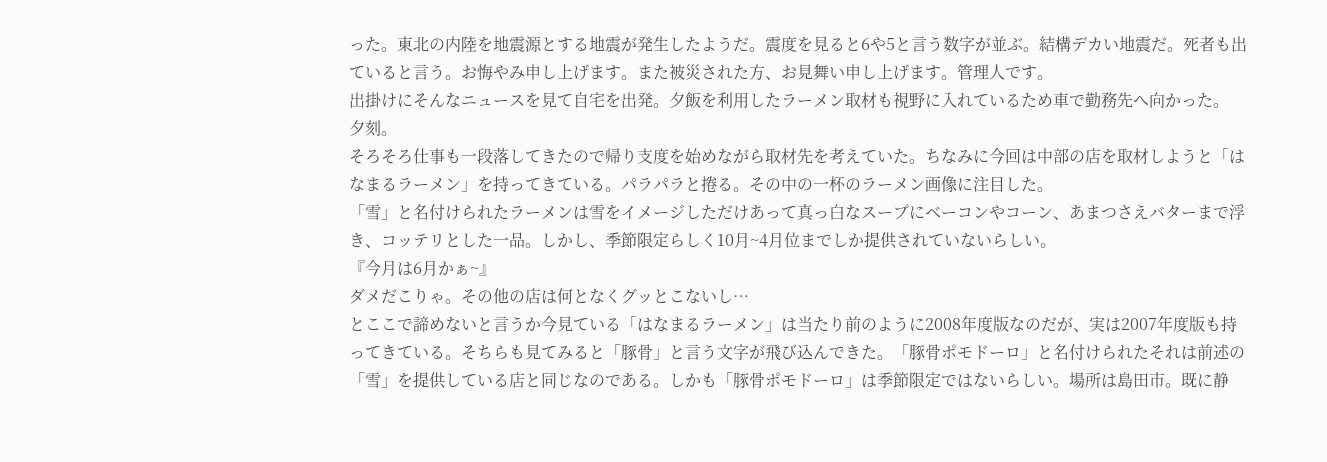った。東北の内陸を地震源とする地震が発生したようだ。震度を見ると6や5と言う数字が並ぶ。結構デカい地震だ。死者も出ていると言う。お悔やみ申し上げます。また被災された方、お見舞い申し上げます。管理人です。
出掛けにそんなニュースを見て自宅を出発。夕飯を利用したラーメン取材も視野に入れているため車で勤務先へ向かった。
夕刻。
そろそろ仕事も一段落してきたので帰り支度を始めながら取材先を考えていた。ちなみに今回は中部の店を取材しようと「はなまるラーメン」を持ってきている。パラパラと捲る。その中の一杯のラーメン画像に注目した。
「雪」と名付けられたラーメンは雪をイメージしただけあって真っ白なスープにベーコンやコーン、あまつさえバターまで浮き、コッテリとした一品。しかし、季節限定らしく10月~4月位までしか提供されていないらしい。
『今月は6月かぁ~』
ダメだこりゃ。その他の店は何となくグッとこないし…
とここで諦めないと言うか今見ている「はなまるラーメン」は当たり前のように2008年度版なのだが、実は2007年度版も持ってきている。そちらも見てみると「豚骨」と言う文字が飛び込んできた。「豚骨ポモドーロ」と名付けられたそれは前述の「雪」を提供している店と同じなのである。しかも「豚骨ポモドーロ」は季節限定ではないらしい。場所は島田市。既に静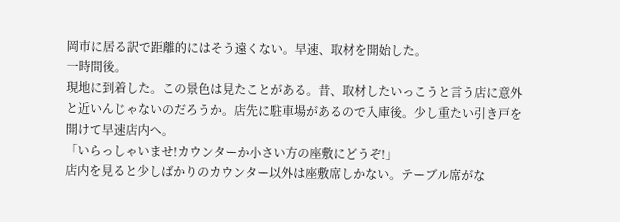岡市に居る訳で距離的にはそう遠くない。早速、取材を開始した。
一時間後。
現地に到着した。この景色は見たことがある。昔、取材したいっこうと言う店に意外と近いんじゃないのだろうか。店先に駐車場があるので入庫後。少し重たい引き戸を開けて早速店内へ。
「いらっしゃいませ!カウンターか小さい方の座敷にどうぞ!」
店内を見ると少しばかりのカウンター以外は座敷席しかない。テーブル席がな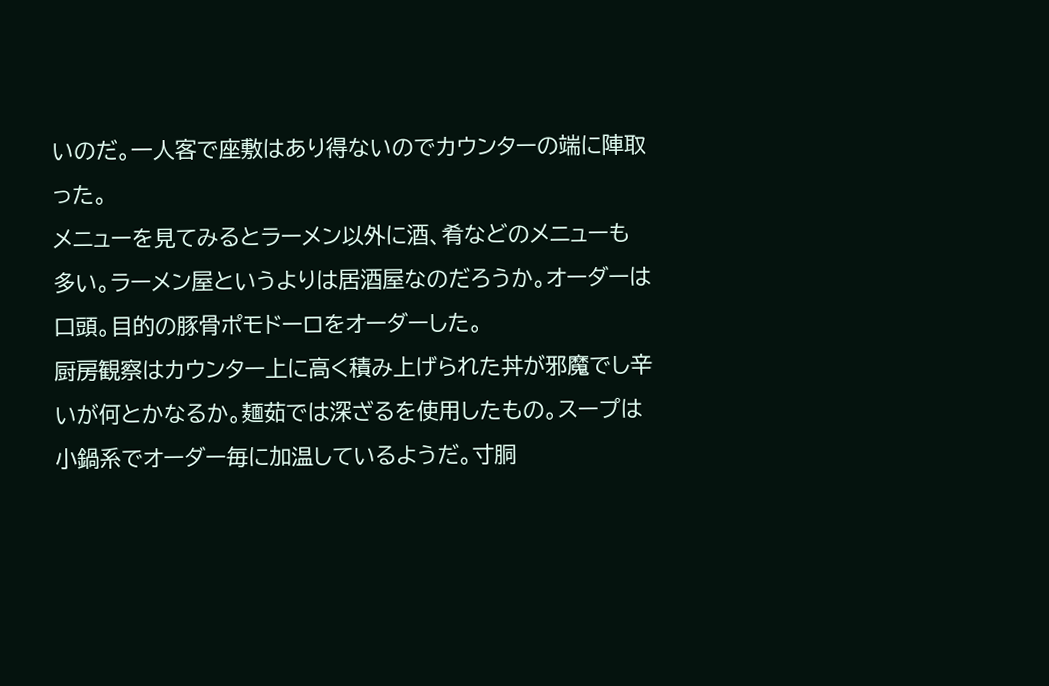いのだ。一人客で座敷はあり得ないのでカウンターの端に陣取った。
メニューを見てみるとラーメン以外に酒、肴などのメニューも多い。ラーメン屋というよりは居酒屋なのだろうか。オーダーは口頭。目的の豚骨ポモドーロをオーダーした。
厨房観察はカウンター上に高く積み上げられた丼が邪魔でし辛いが何とかなるか。麺茹では深ざるを使用したもの。スープは小鍋系でオーダー毎に加温しているようだ。寸胴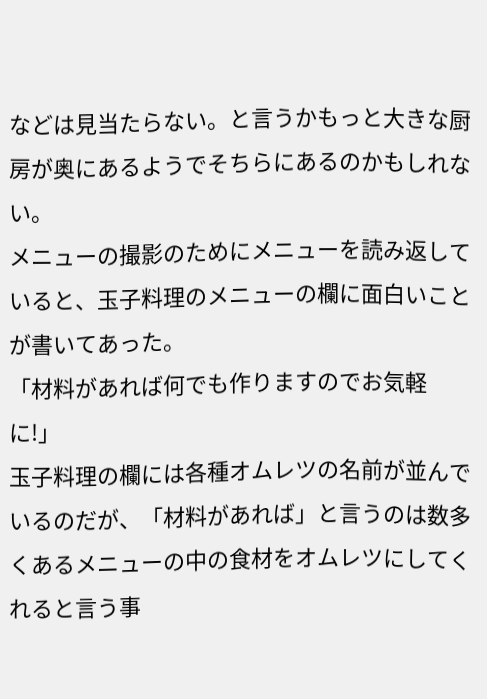などは見当たらない。と言うかもっと大きな厨房が奥にあるようでそちらにあるのかもしれない。
メニューの撮影のためにメニューを読み返していると、玉子料理のメニューの欄に面白いことが書いてあった。
「材料があれば何でも作りますのでお気軽に!」
玉子料理の欄には各種オムレツの名前が並んでいるのだが、「材料があれば」と言うのは数多くあるメニューの中の食材をオムレツにしてくれると言う事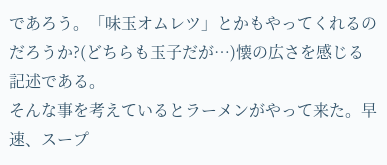であろう。「味玉オムレツ」とかもやってくれるのだろうか?(どちらも玉子だが…)懐の広さを感じる記述である。
そんな事を考えているとラーメンがやって来た。早速、スープ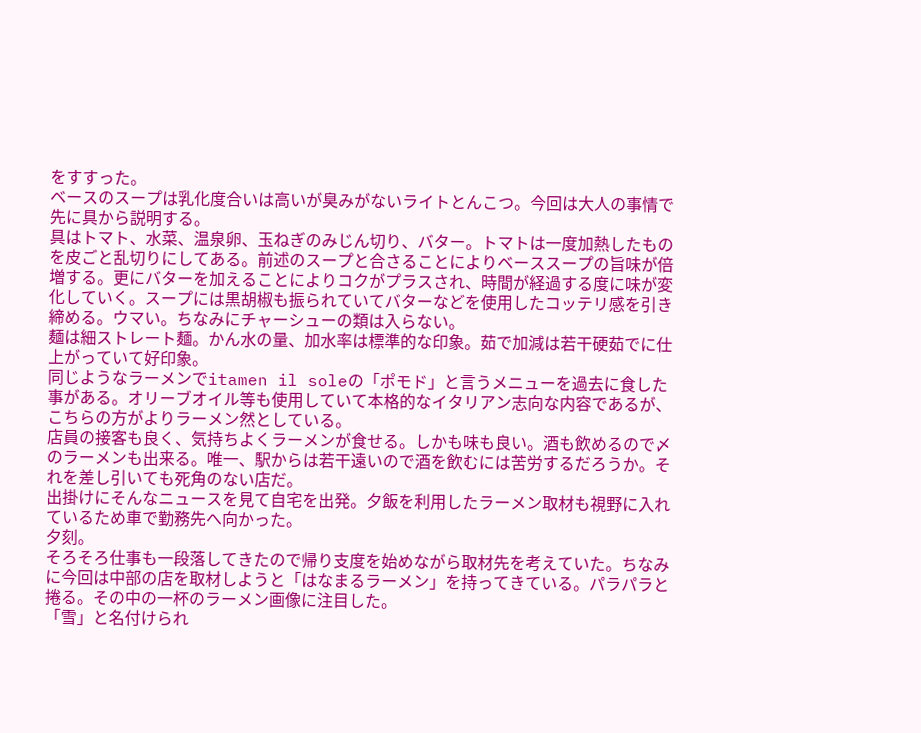をすすった。
ベースのスープは乳化度合いは高いが臭みがないライトとんこつ。今回は大人の事情で先に具から説明する。
具はトマト、水菜、温泉卵、玉ねぎのみじん切り、バター。トマトは一度加熱したものを皮ごと乱切りにしてある。前述のスープと合さることによりベーススープの旨味が倍増する。更にバターを加えることによりコクがプラスされ、時間が経過する度に味が変化していく。スープには黒胡椒も振られていてバターなどを使用したコッテリ感を引き締める。ウマい。ちなみにチャーシューの類は入らない。
麺は細ストレート麺。かん水の量、加水率は標準的な印象。茹で加減は若干硬茹でに仕上がっていて好印象。
同じようなラーメンでitamen il soleの「ポモド」と言うメニューを過去に食した事がある。オリーブオイル等も使用していて本格的なイタリアン志向な内容であるが、こちらの方がよりラーメン然としている。
店員の接客も良く、気持ちよくラーメンが食せる。しかも味も良い。酒も飲めるので〆のラーメンも出来る。唯一、駅からは若干遠いので酒を飲むには苦労するだろうか。それを差し引いても死角のない店だ。
出掛けにそんなニュースを見て自宅を出発。夕飯を利用したラーメン取材も視野に入れているため車で勤務先へ向かった。
夕刻。
そろそろ仕事も一段落してきたので帰り支度を始めながら取材先を考えていた。ちなみに今回は中部の店を取材しようと「はなまるラーメン」を持ってきている。パラパラと捲る。その中の一杯のラーメン画像に注目した。
「雪」と名付けられ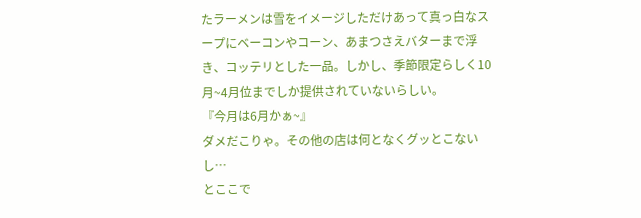たラーメンは雪をイメージしただけあって真っ白なスープにベーコンやコーン、あまつさえバターまで浮き、コッテリとした一品。しかし、季節限定らしく10月~4月位までしか提供されていないらしい。
『今月は6月かぁ~』
ダメだこりゃ。その他の店は何となくグッとこないし…
とここで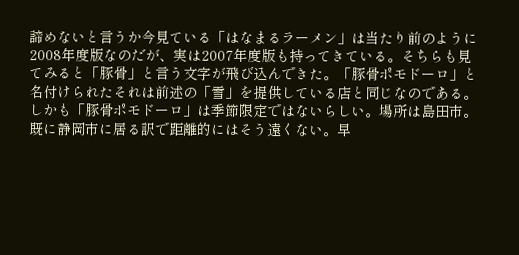諦めないと言うか今見ている「はなまるラーメン」は当たり前のように2008年度版なのだが、実は2007年度版も持ってきている。そちらも見てみると「豚骨」と言う文字が飛び込んできた。「豚骨ポモドーロ」と名付けられたそれは前述の「雪」を提供している店と同じなのである。しかも「豚骨ポモドーロ」は季節限定ではないらしい。場所は島田市。既に静岡市に居る訳で距離的にはそう遠くない。早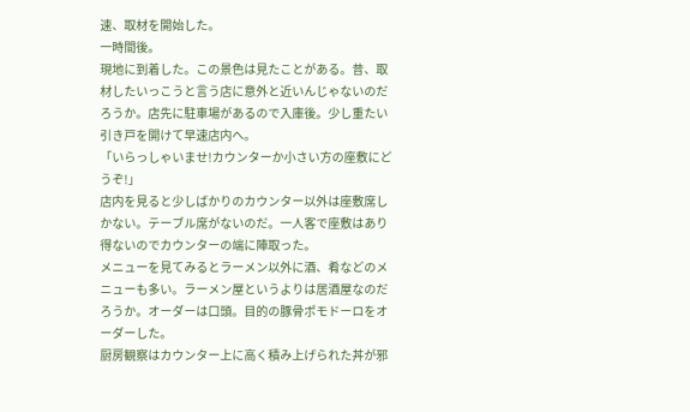速、取材を開始した。
一時間後。
現地に到着した。この景色は見たことがある。昔、取材したいっこうと言う店に意外と近いんじゃないのだろうか。店先に駐車場があるので入庫後。少し重たい引き戸を開けて早速店内へ。
「いらっしゃいませ!カウンターか小さい方の座敷にどうぞ!」
店内を見ると少しばかりのカウンター以外は座敷席しかない。テーブル席がないのだ。一人客で座敷はあり得ないのでカウンターの端に陣取った。
メニューを見てみるとラーメン以外に酒、肴などのメニューも多い。ラーメン屋というよりは居酒屋なのだろうか。オーダーは口頭。目的の豚骨ポモドーロをオーダーした。
厨房観察はカウンター上に高く積み上げられた丼が邪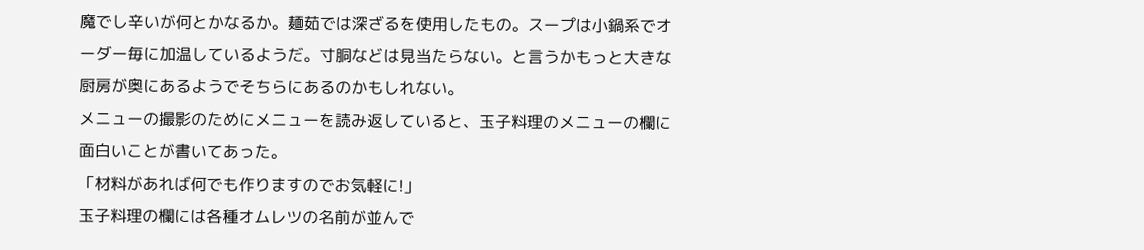魔でし辛いが何とかなるか。麺茹では深ざるを使用したもの。スープは小鍋系でオーダー毎に加温しているようだ。寸胴などは見当たらない。と言うかもっと大きな厨房が奥にあるようでそちらにあるのかもしれない。
メニューの撮影のためにメニューを読み返していると、玉子料理のメニューの欄に面白いことが書いてあった。
「材料があれば何でも作りますのでお気軽に!」
玉子料理の欄には各種オムレツの名前が並んで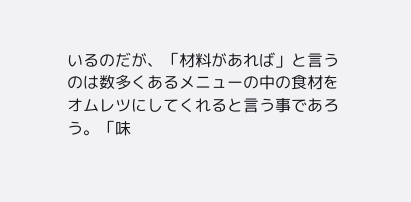いるのだが、「材料があれば」と言うのは数多くあるメニューの中の食材をオムレツにしてくれると言う事であろう。「味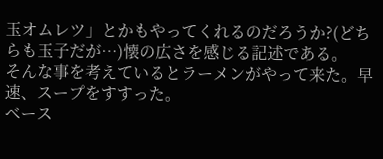玉オムレツ」とかもやってくれるのだろうか?(どちらも玉子だが…)懐の広さを感じる記述である。
そんな事を考えているとラーメンがやって来た。早速、スープをすすった。
ベース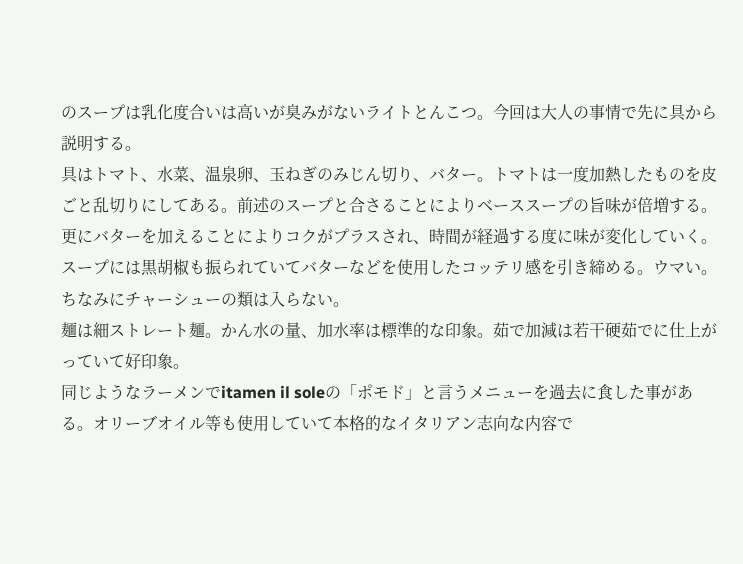のスープは乳化度合いは高いが臭みがないライトとんこつ。今回は大人の事情で先に具から説明する。
具はトマト、水菜、温泉卵、玉ねぎのみじん切り、バター。トマトは一度加熱したものを皮ごと乱切りにしてある。前述のスープと合さることによりベーススープの旨味が倍増する。更にバターを加えることによりコクがプラスされ、時間が経過する度に味が変化していく。スープには黒胡椒も振られていてバターなどを使用したコッテリ感を引き締める。ウマい。ちなみにチャーシューの類は入らない。
麺は細ストレート麺。かん水の量、加水率は標準的な印象。茹で加減は若干硬茹でに仕上がっていて好印象。
同じようなラーメンでitamen il soleの「ポモド」と言うメニューを過去に食した事がある。オリーブオイル等も使用していて本格的なイタリアン志向な内容で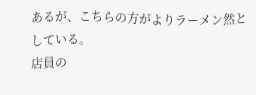あるが、こちらの方がよりラーメン然としている。
店員の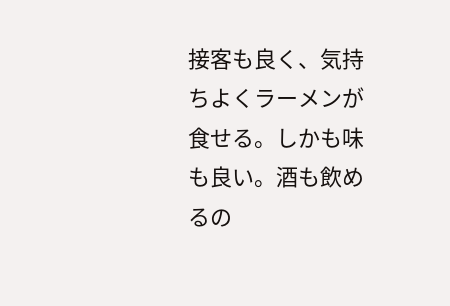接客も良く、気持ちよくラーメンが食せる。しかも味も良い。酒も飲めるの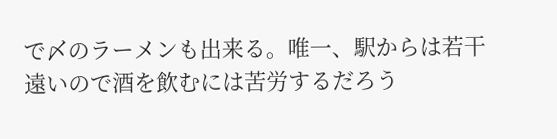で〆のラーメンも出来る。唯一、駅からは若干遠いので酒を飲むには苦労するだろう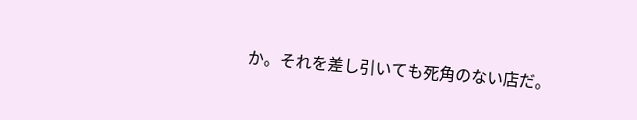か。それを差し引いても死角のない店だ。